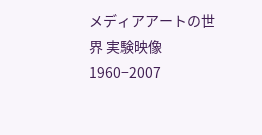メディアアートの世界 実験映像1960−2007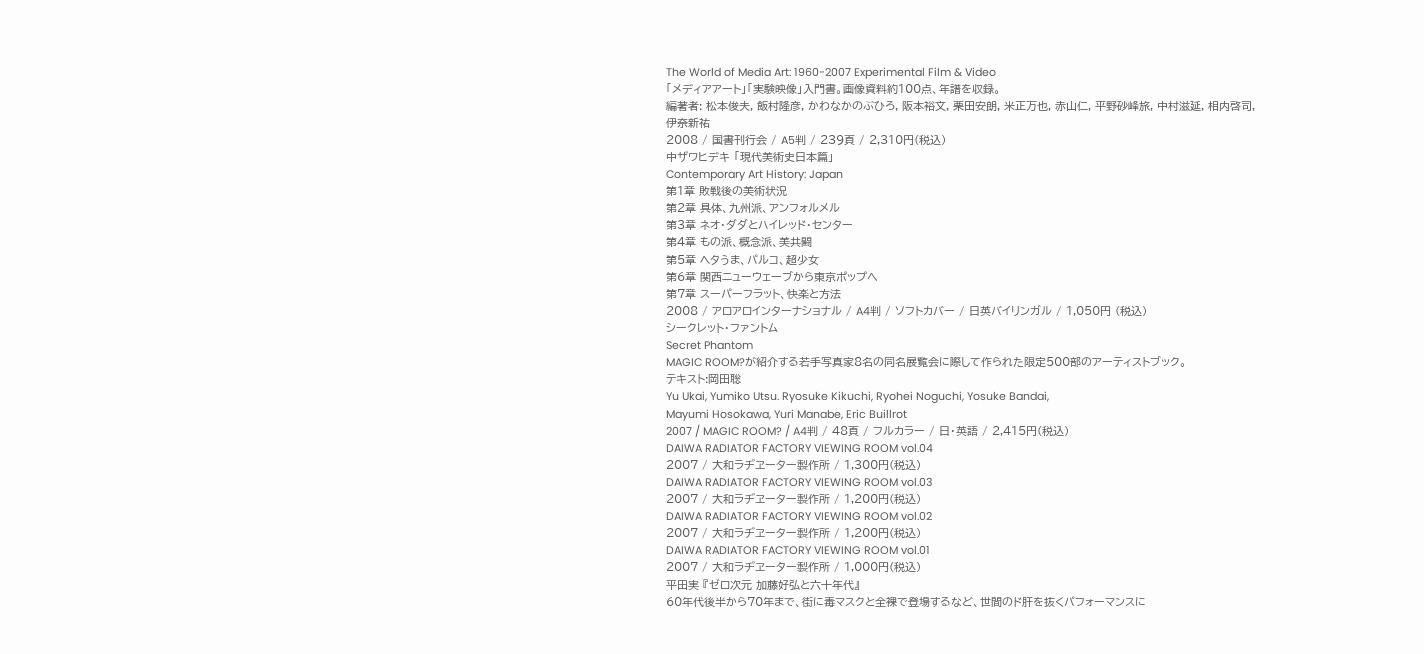The World of Media Art: 1960-2007 Experimental Film & Video
「メディアアート」「実験映像」入門書。画像資料約100点、年譜を収録。
編著者: 松本俊夫, 飯村隆彦, かわなかのぶひろ, 阪本裕文, 栗田安朗, 米正万也, 赤山仁, 平野砂峰旅, 中村滋延, 相内啓司,
伊奈新祐
2008 / 国書刊行会 / A5判 / 239頁 / 2,310円(税込)
中ザワヒデキ 「現代美術史日本篇」
Contemporary Art History: Japan
第1章 敗戦後の美術状況
第2章 具体、九州派、アンフォルメル
第3章 ネオ・ダダとハイレッド・センター
第4章 もの派、概念派、美共闘
第5章 ヘタうま、パルコ、超少女
第6章 関西ニューウェーブから東京ポップへ
第7章 スーパーフラット、快楽と方法
2008 / アロアロインターナショナル / A4判 / ソフトカバー / 日英バイリンガル / 1,050円 (税込)
シークレット・ファントム
Secret Phantom
MAGIC ROOM?が紹介する若手写真家8名の同名展覧会に際して作られた限定500部のアーティストブック。
テキスト:岡田聡
Yu Ukai, Yumiko Utsu. Ryosuke Kikuchi, Ryohei Noguchi, Yosuke Bandai,
Mayumi Hosokawa, Yuri Manabe, Eric Buillrot
2007 / MAGIC ROOM? / A4判 / 48頁 / フルカラー / 日・英語 / 2,415円(税込)
DAIWA RADIATOR FACTORY VIEWING ROOM vol.04
2007 / 大和ラヂヱーター製作所 / 1,300円(税込)
DAIWA RADIATOR FACTORY VIEWING ROOM vol.03
2007 / 大和ラヂヱーター製作所 / 1,200円(税込)
DAIWA RADIATOR FACTORY VIEWING ROOM vol.02
2007 / 大和ラヂヱーター製作所 / 1,200円(税込)
DAIWA RADIATOR FACTORY VIEWING ROOM vol.01
2007 / 大和ラヂヱーター製作所 / 1,000円(税込)
平田実 『ゼロ次元 加藤好弘と六十年代』
60年代後半から70年まで、街に毒マスクと全裸で登場するなど、世間のド肝を抜くパフォーマンスに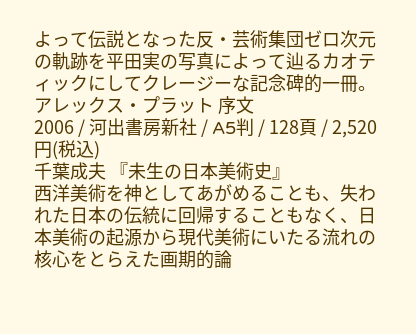よって伝説となった反・芸術集団ゼロ次元の軌跡を平田実の写真によって辿るカオティックにしてクレージーな記念碑的一冊。
アレックス・プラット 序文
2006 / 河出書房新社 / A5判 / 128頁 / 2,520円(税込)
千葉成夫 『未生の日本美術史』
西洋美術を神としてあがめることも、失われた日本の伝統に回帰することもなく、日本美術の起源から現代美術にいたる流れの核心をとらえた画期的論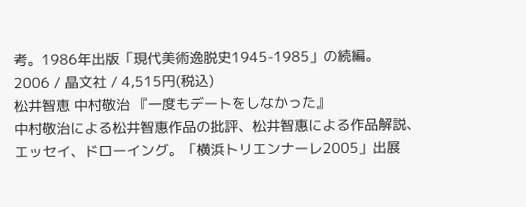考。1986年出版「現代美術逸脱史1945-1985」の続編。
2006 / 晶文社 / 4,515円(税込)
松井智恵 中村敬治 『一度もデートをしなかった』
中村敬治による松井智惠作品の批評、松井智惠による作品解説、エッセイ、ドローイング。「横浜トリエンナーレ2005」出展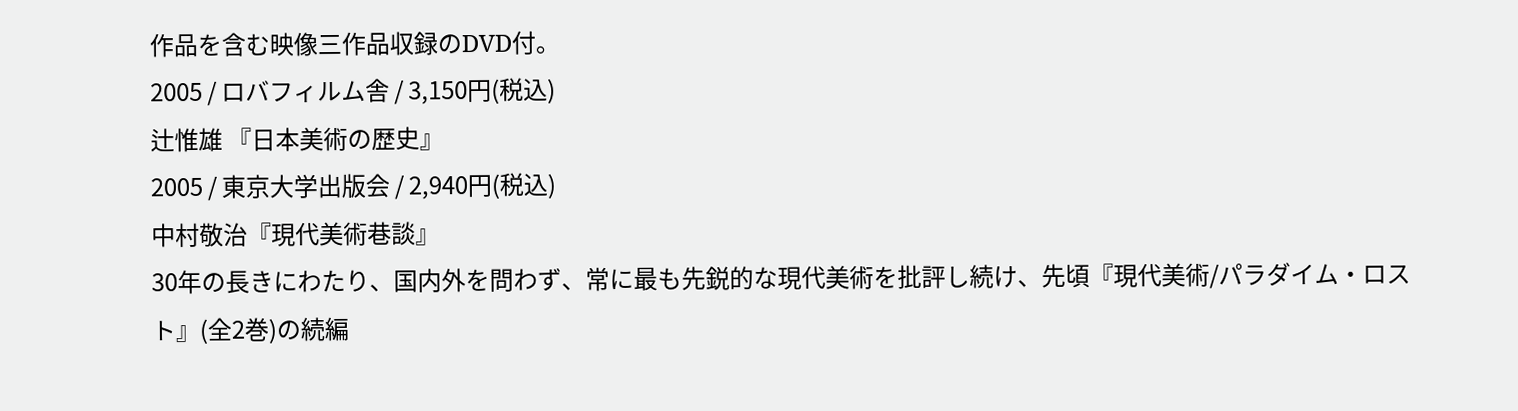作品を含む映像三作品収録のDVD付。
2005 / ロバフィルム舎 / 3,150円(税込)
辻惟雄 『日本美術の歴史』
2005 / 東京大学出版会 / 2,940円(税込)
中村敬治『現代美術巷談』
30年の長きにわたり、国内外を問わず、常に最も先鋭的な現代美術を批評し続け、先頃『現代美術/パラダイム・ロスト』(全2巻)の続編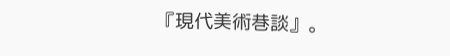『現代美術巷談』。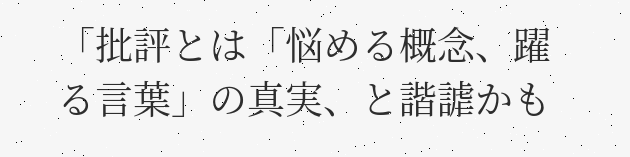「批評とは「悩める概念、躍る言葉」の真実、と諧謔かも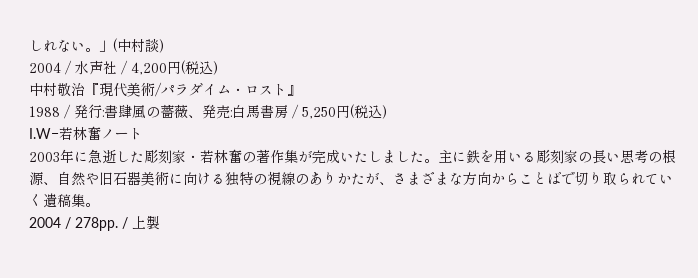しれない。」(中村談)
2004 / 水声社 / 4,200円(税込)
中村敬治『現代美術/パラダイム・ロスト』
1988 / 発行:書肆風の薔薇、発売:白馬書房 / 5,250円(税込)
I.W−若林奮ノート
2003年に急逝した彫刻家・若林奮の著作集が完成いたしました。主に鉄を用いる彫刻家の長い思考の根源、自然や旧石器美術に向ける独特の視線のありかたが、さまざまな方向からことばで切り取られていく遺稿集。
2004 / 278pp. / 上製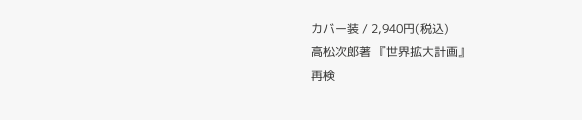カバー装 / 2,940円(税込)
高松次郎著 『世界拡大計画』
再検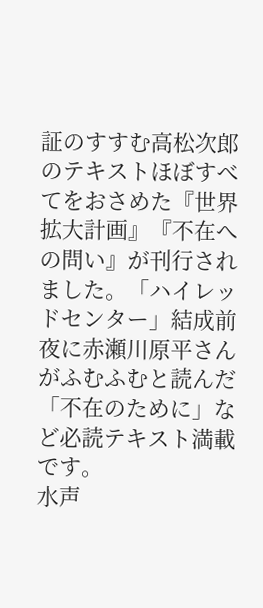証のすすむ高松次郎のテキストほぼすべてをおさめた『世界拡大計画』『不在への問い』が刊行されました。「ハイレッドセンター」結成前夜に赤瀬川原平さんがふむふむと読んだ「不在のために」など必読テキスト満載です。
水声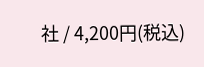社 / 4,200円(税込)